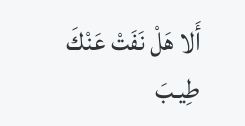أَلا هَلْ نَفَتْ عَنْكَ طِيـبَ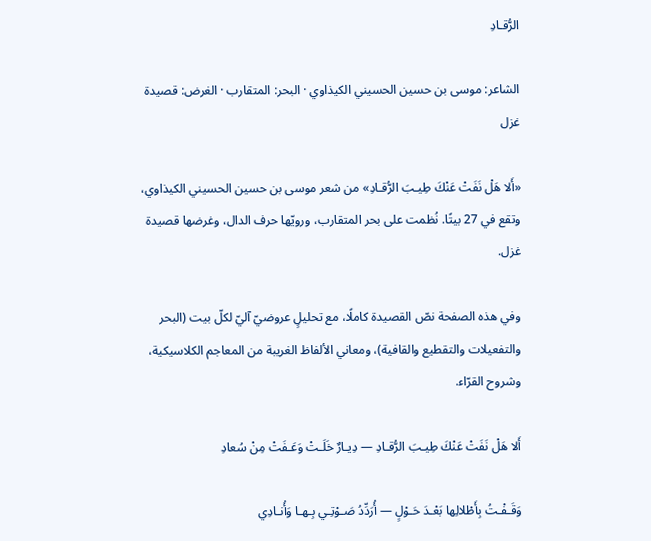الرُّقـادِ

الشاعر: موسى بن حسين الحسيني الكيذاوي · البحر: المتقارب · الغرض: قصيدة غزل

«أَلا هَلْ نَفَتْ عَنْكَ طِيـبَ الرُّقـادِ» من شعر موسى بن حسين الحسيني الكيذاوي، وتقع في 27 بيتًا. نُظمت على بحر المتقارب، ورويّها حرف الدال، وغرضها قصيدة غزل.

وفي هذه الصفحة نصّ القصيدة كاملًا، مع تحليلٍ عروضيّ آليّ لكلّ بيت (البحر والتفعيلات والتقطيع والقافية)، ومعاني الألفاظ الغريبة من المعاجم الكلاسيكية، وشروح القرّاء.

أَلا هَلْ نَفَتْ عَنْكَ طِيـبَ الرُّقـادِ — دِيـارٌ خَلَـتْ وَعَـفَتْ مِنْ سُعادِ

وَقَـفْـتُ بِأَطْلالِها بَعْـدَ حَـوْلٍ — أُرَدِّدُ صَـوْتِـي بِـهـا وَأُنـادِي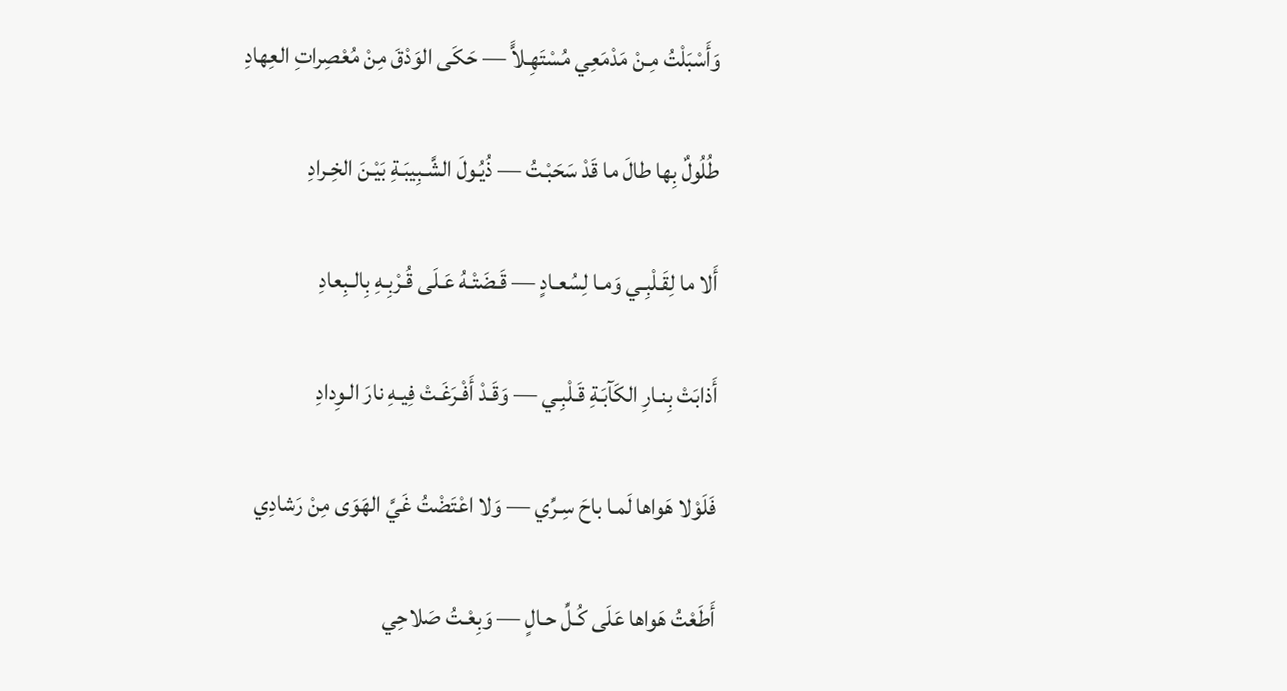وَأَسْبَلْتُ مِـنْ مَدْمَعِي مُسْتَهِـلاًّ — حَكَى الوَدْقَ مِنْ مُعْصِراتِ العِهادِ

طُلُولٌ بِها طالَ ما قَدْ سَحَبْـتُ — ذُيُـولَ الشَّـبِيبَـةِ بَيْـنَ الخِـرادِ

أَلا ما لِقَـلْبِـي وَمـا لِسُعـادٍ — قَـضَتْـهُ عَـلَى قُـرْبِـهِ بِالـبِعادِ

أَذابَتْ بِنـارِ الكَآبَـةِ قَـلْبِـي — وَقَـدْ أَفْـرَغَـتْ فِيـهِ نارَ الـوِدادِ

فَلَوْلا هَواها لَمـا باحَ سِـرِّي — وَلا اعْتَضْتُ غَيَّ الهَوَى مِنْ رَشادِي

أَطَعْتُ هَواها عَلَى كُـلِّ حـالٍ — وَبِعْـتُ صَلاحِي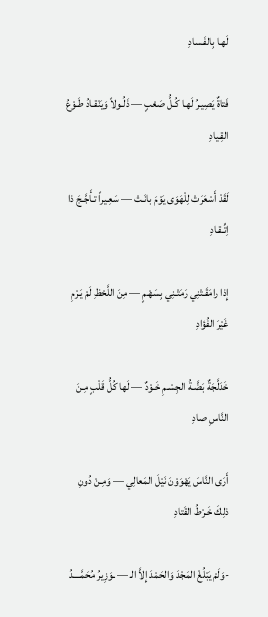لَهـا بِالفَـسادِ

فَتاةٌ يَصِيـرُ لَهـا كُـلُّ صَعْبٍ — ذَلُـولاً وَيَنْقـادُ طَـوْعُ القِـيادِ

لَقَدْ أَسْعَرَتْ لِلْهَوَى يَوْمَ بانَـتْ — سَعِـيراً تـأَجَّـجَ ذا اِتِّـقـادِ

إِذا رامَقَـتْنِي رَمَتْـنِي بِسَهْـمٍ — مِنَ اللَّحْظِ لَمْ يَـرْمِ غَيْرَ الفُؤادِ

خَدَلَّجَةٌ بَضَّـةُ الجِسْـمِ خَـوْدٌ — لَها كُلُّ قَلْبٍ مِـنَ النَّاسِ صادِ

أَرَى النَّاسَ يَهْوَوْنَ نَيْلَ المَعالِي — وَمِـنْ دُونِ ذلِكَ خَـرْطُ القَتادِ

-وَلَمْ يَبْلُغْ المَجْدَ وَالحَمْدَ إِلاَّ الـ — ـوَزِيرُ مُحَمَّــــدُ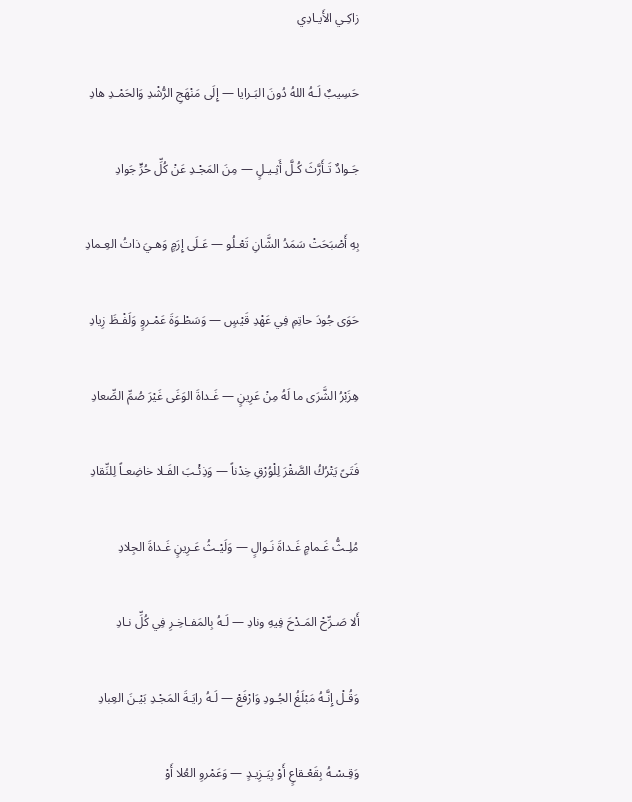زاكِـي الأَيـادِي

حَسِيبٌ لَـهُ اللهُ دُونَ البَـرايا — إِلَى مَنْهَجِ الرُّشْدِ وَالحَمْـدِ هادِ

جَـوادٌ تَـأَرَّثَ كُـلَّ أَثِـيـلٍ — مِنَ المَجْـدِ عَنْ كُلِّ حُرٍّ جَوادِ

بِهِ أَصْبَحَتْ سَمَدُ الشَّانِ تَعْـلُو — عَـلَى إِرَمٍ وَهـيَ ذاتُ العِـمادِ

حَوَى جُودَ حاتِمِ فِي عَهْدِ قَيْسٍ — وَسَطْـوَةَ عَمْـروٍ وَلَفْـظَ زِيادِ

هِزَبْرُ الشَّرَى ما لَهُ مِنْ عَرِينٍ — غَـداةَ الوَغَى غَيْرَ صُمِّ الصِّعادِ

فَتَىً يَتْرُكُ الصَّقْرَ لِلْوُرْقِ خِدْناً — وَذِئْـبَ الفَـلا خاضِعـاً لِلنِّقادِ

مُلِـثُّ غَـمامٍ غَـداةَ نَـوالٍ — وَلَيْـثُ عَـرِينٍ غَـداةَ الجِلادِ

أَلا صَـرِّحْ المَـدْحَ فِيهِ ونادِ — لَـهُ بِالمَفـاخِـرِ فِي كُلِّ نـادِ

وَقُـلْ إِنَّـهُ مَبْلَغُ الجُـودِ وَارْفَعْ — لَـهُ رايَـةَ المَجْـدِ بَيْـنَ العِبادِ

وَقِـسْـهُ بِقَعْـقاعٍ أَوْ بِيَـزِيـدٍ — وَعَمْروِ العُلا أَوْ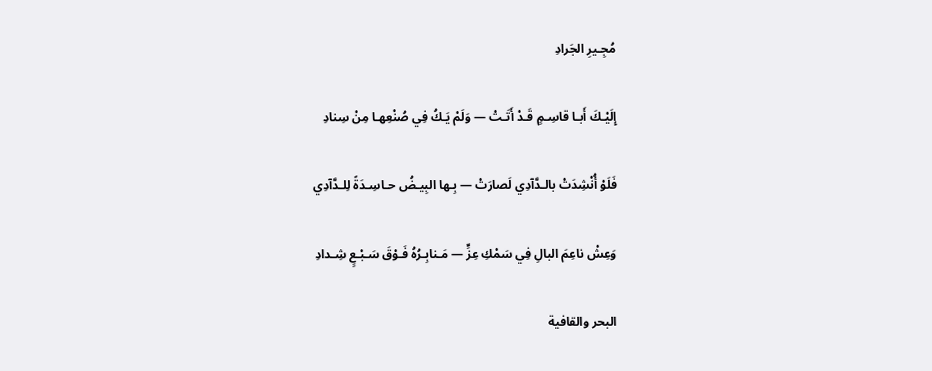مُجِـيرِ الجَرادِ

إِلَيْـكَ أَبـا قاسِـمٍ قَـدْ أَتَـتْ — وَلَمْ يَـكُ فِي صُنْعِهـا مِنْ سِنادِ

فَلَوْ أُنْشِدَتْ بالـدَّآدِي لَصارَتْ — بِـها البِيـضُ حـاسِـدَةً لِلـدَّآدِي

وَعِشْ ناعِمَ البالِ فِي سَمْكِ عِزٍّ — مَـنابِـرُهُ فَـوْقَ سَـبْـعٍ شِـدادِ

البحر والقافية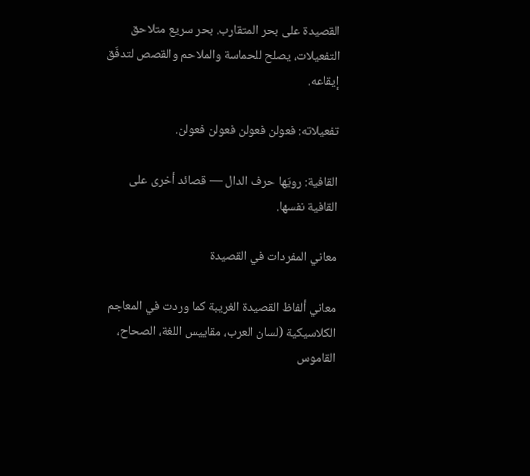القصيدة على بحر المتقارب. بحر سريع متلاحق التفعيلات، يصلح للحماسة والملاحم والقصص لتدفّق إيقاعه.

تفعيلاته: فعولن فعولن فعولن فعولن.

القافية: رويّها حرف الدال — قصائد أخرى على القافية نفسها.

معاني المفردات في القصيدة

معاني ألفاظ القصيدة الغريبة كما وردت في المعاجم الكلاسيكية (لسان العرب، مقاييس اللغة، الصحاح، القاموس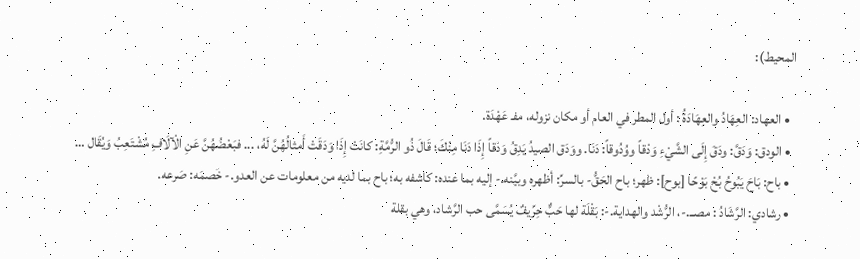المحيط):

  • العهاد: العِهَادُ والعِهَادَةُ : أول المطر في العام أو مكان نزوله، مفـ عَهْدَة.
  • الودق: وَدَقَّ: ودَقَ إِلَى الشَّيْءِ وَدْقاً ووُدُوقاً: دَنَا. ووَدَق الصيدُ يَدِقُ وَدْقاً إِذَا دَنَا مِنْكَ؛ قَالَ ذُو الرُّمَّةِ: كانَتْ إِذَا وَدَقَتْ أَمثالُهُنَّ لَهُ، ... فبَعْضُهُنَّ عَنِ الْآلَافِ مُشْتَعِبُ وَيُقَال …
  • باح: بَاحَ يَبُوحُ بُحْ بَوْحًا [بوح]: ظهر؛ باح الحَقُّ- بالسرِّ: أظهره وبيَّنه.- إليه بما عنده: كاشفه به؛ باح بما لديه من معلومات عن العدو.- خَصمَه: صَرعه.
  • رشادي: الرَّشَادُ : مصــ.-، الرُّشْد والهداية.-: بَقْلَة لها حَبٌّ حِرِّيفٌ يُسَمَّى حب الرَّشاد، وهي بقلة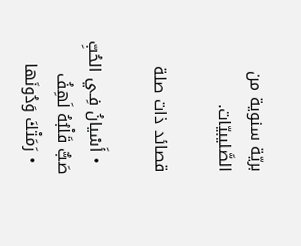بريّة سنوية من الصَّليبيّات.

قصائد ذات صلة

  • أَسْيانُ فِـي الحُبِّ صَبٌّ قَلْبُهُ لَهِفُ
  • رَمَتْكَ وَدُونَها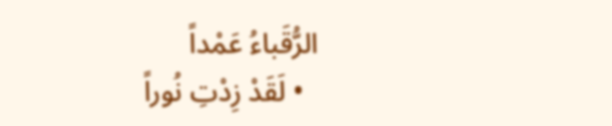الرُّقَباءُ عَمْداً
  • لَقَدْ زِدْتِ نُوراً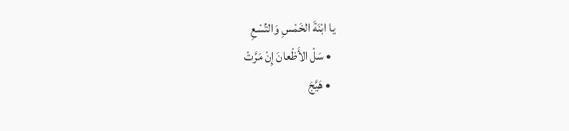يا ابْنَةَ الخَمْسِ وَالتِّسْعِ
  • سَلْ الأَظْعانَ إِنْ مَرَّتْ
  • هَيَّجَ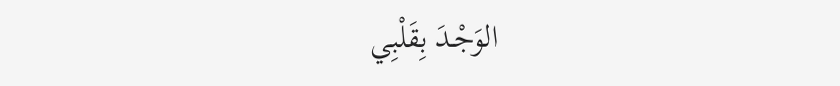الوَجْـدَ بِقَلْبِي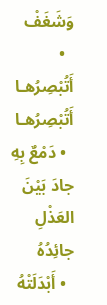وَشَغَفْ
  • أَتُبْصِرُهـا أَتُبْصِرُهـا
  • دَمْعٌ بِهِ جادَ بَيْنَ العَذْلِ جائِدُهُ
  • أَبْدَلَتْهُ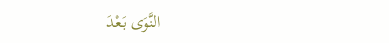النَّوَى بَـعْدَ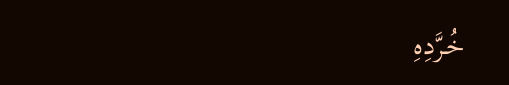خُـرَّدِهِ